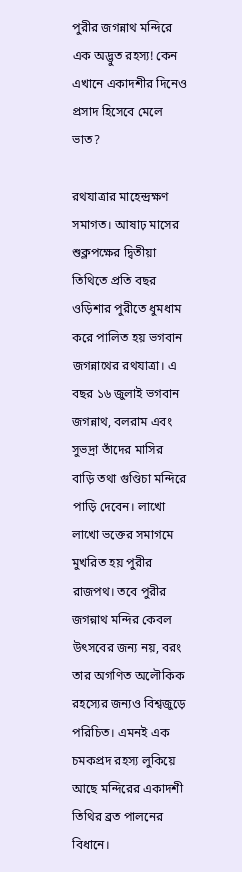পুরীর জগন্নাথ মন্দিরে এক অদ্ভুত রহস্য! কেন এখানে একাদশীর দিনেও প্রসাদ হিসেবে মেলে ভাত?

রথযাত্রার মাহেন্দ্রক্ষণ সমাগত। আষাঢ় মাসের শুক্লপক্ষের দ্বিতীয়া তিথিতে প্রতি বছর ওড়িশার পুরীতে ধুমধাম করে পালিত হয় ভগবান জগন্নাথের রথযাত্রা। এ বছর ১৬ জুলাই ভগবান জগন্নাথ, বলরাম এবং সুভদ্রা তাঁদের মাসির বাড়ি তথা গুণ্ডিচা মন্দিরে পাড়ি দেবেন। লাখো লাখো ভক্তের সমাগমে মুখরিত হয় পুরীর রাজপথ। তবে পুরীর জগন্নাথ মন্দির কেবল উৎসবের জন্য নয়, বরং তার অগণিত অলৌকিক রহস্যের জন্যও বিশ্বজুড়ে পরিচিত। এমনই এক চমকপ্রদ রহস্য লুকিয়ে আছে মন্দিরের একাদশী তিথির ব্রত পালনের বিধানে।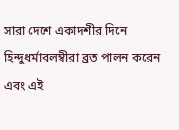সারা দেশে একাদশীর দিনে হিন্দুধর্মাবলম্বীরা ব্রত পালন করেন এবং এই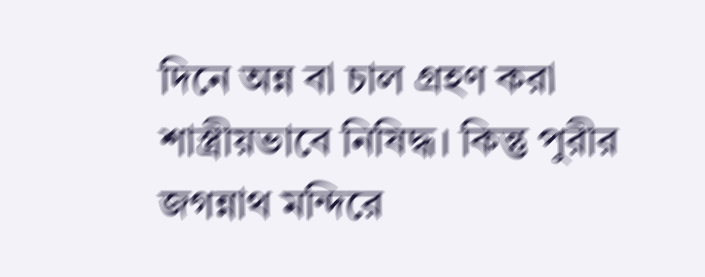দিনে অন্ন বা চাল গ্রহণ করা শাস্ত্রীয়ভাবে নিষিদ্ধ। কিন্তু পুরীর জগন্নাথ মন্দিরে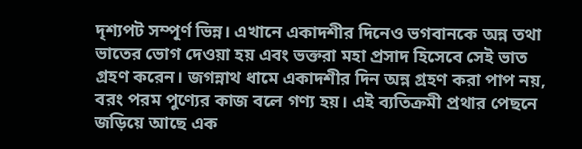দৃশ্যপট সম্পূর্ণ ভিন্ন। এখানে একাদশীর দিনেও ভগবানকে অন্ন তথা ভাতের ভোগ দেওয়া হয় এবং ভক্তরা মহা প্রসাদ হিসেবে সেই ভাত গ্রহণ করেন। জগন্নাথ ধামে একাদশীর দিন অন্ন গ্রহণ করা পাপ নয়, বরং পরম পুণ্যের কাজ বলে গণ্য হয়। এই ব্যতিক্রমী প্রথার পেছনে জড়িয়ে আছে এক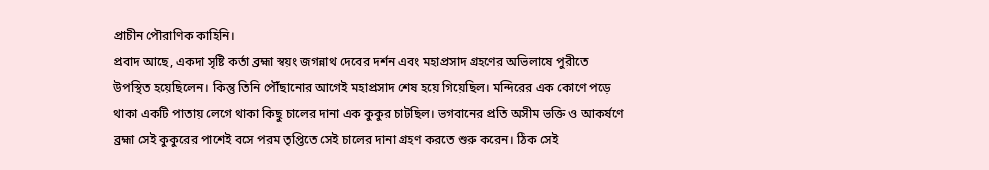প্রাচীন পৌরাণিক কাহিনি।
প্রবাদ আছে, একদা সৃষ্টি কর্তা ব্রহ্মা স্বয়ং জগন্নাথ দেবের দর্শন এবং মহাপ্রসাদ গ্রহণের অভিলাষে পুরীতে উপস্থিত হয়েছিলেন। কিন্তু তিনি পৌঁছানোর আগেই মহাপ্রসাদ শেষ হয়ে গিয়েছিল। মন্দিরের এক কোণে পড়ে থাকা একটি পাতায় লেগে থাকা কিছু চালের দানা এক কুকুর চাটছিল। ভগবানের প্রতি অসীম ভক্তি ও আকর্ষণে ব্রহ্মা সেই কুকুরের পাশেই বসে পরম তৃপ্তিতে সেই চালের দানা গ্রহণ করতে শুরু করেন। ঠিক সেই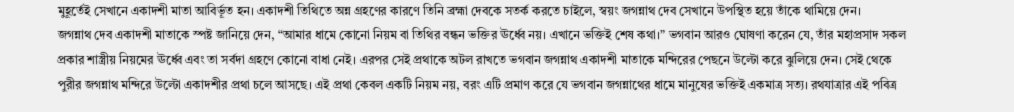মুহূর্তেই সেখানে একাদশী মাতা আবির্ভূত হন। একাদশী তিথিতে অন্ন গ্রহণের কারণে তিনি ব্রহ্মা দেবকে সতর্ক করতে চাইলে, স্বয়ং জগন্নাথ দেব সেখানে উপস্থিত হয়ে তাঁকে থামিয়ে দেন।
জগন্নাথ দেব একাদশী মাতাকে স্পষ্ট জানিয়ে দেন, “আমার ধামে কোনো নিয়ম বা তিথির বন্ধন ভক্তির ঊর্ধ্বে নয়। এখানে ভক্তিই শেষ কথা।” ভগবান আরও ঘোষণা করেন যে, তাঁর মহাপ্রসাদ সকল প্রকার শাস্ত্রীয় নিয়মের ঊর্ধ্বে এবং তা সর্বদা গ্রহণে কোনো বাধা নেই। এরপর সেই প্রথাকে অটল রাখতে ভগবান জগন্নাথ একাদশী মাতাকে মন্দিরের পেছনে উল্টো করে ঝুলিয়ে দেন। সেই থেকে পুরীর জগন্নাথ মন্দিরে উল্টো একাদশীর প্রথা চলে আসছে। এই প্রথা কেবল একটি নিয়ম নয়, বরং এটি প্রমাণ করে যে ভগবান জগন্নাথের ধামে মানুষের ভক্তিই একমাত্র সত্য। রথযাত্রার এই পবিত্র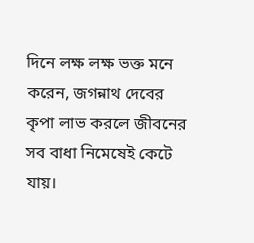দিনে লক্ষ লক্ষ ভক্ত মনে করেন, জগন্নাথ দেবের কৃপা লাভ করলে জীবনের সব বাধা নিমেষেই কেটে যায়।